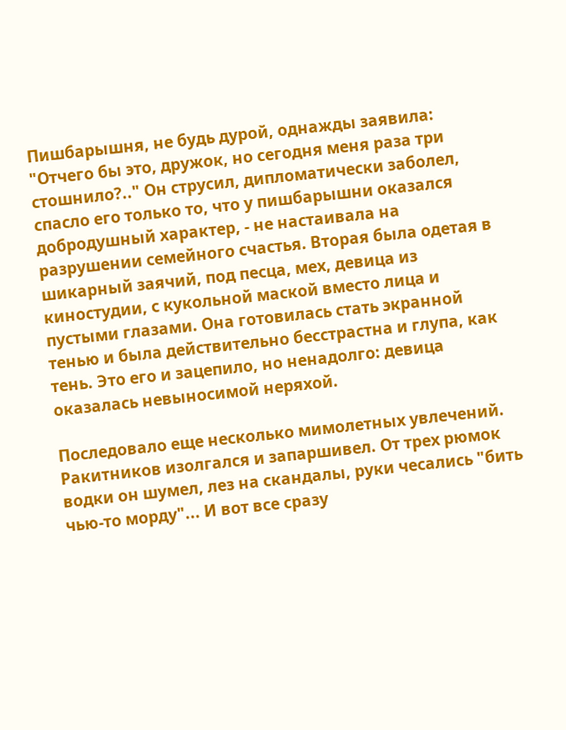Пишбарышня, не будь дурой, однажды заявила: "Отчего бы это, дружок, но сегодня меня раза три стошнило?.." Он струсил, дипломатически заболел, спасло его только то, что у пишбарышни оказался добродушный характер, - не настаивала на разрушении семейного счастья. Вторая была одетая в шикарный заячий, под песца, мех, девица из киностудии, с кукольной маской вместо лица и пустыми глазами. Она готовилась стать экранной тенью и была действительно бесстрастна и глупа, как тень. Это его и зацепило, но ненадолго: девица оказалась невыносимой неряхой.

Последовало еще несколько мимолетных увлечений. Ракитников изолгался и запаршивел. От трех рюмок водки он шумел, лез на скандалы, руки чесались "бить чью-то морду"... И вот все сразу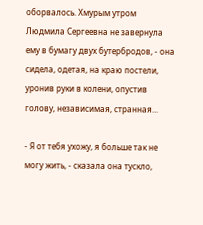оборвалось. Хмурым утром Людмила Сергеевна не завернула ему в бумагу двух бутербродов, - она сидела, одетая, на краю постели, уронив руки в колени, опустив голову, независимая, странная...

- Я от тебя ухожу, я больше так не могу жить, - сказала она тускло,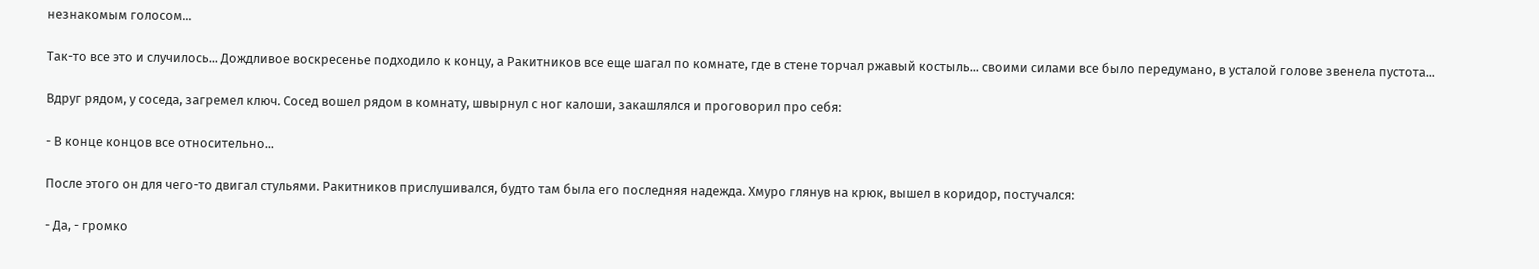незнакомым голосом...

Так-то все это и случилось... Дождливое воскресенье подходило к концу, а Ракитников все еще шагал по комнате, где в стене торчал ржавый костыль... своими силами все было передумано, в усталой голове звенела пустота...

Вдруг рядом, у соседа, загремел ключ. Сосед вошел рядом в комнату, швырнул с ног калоши, закашлялся и проговорил про себя:

- В конце концов все относительно...

После этого он для чего-то двигал стульями. Ракитников прислушивался, будто там была его последняя надежда. Хмуро глянув на крюк, вышел в коридор, постучался:

- Да, - громко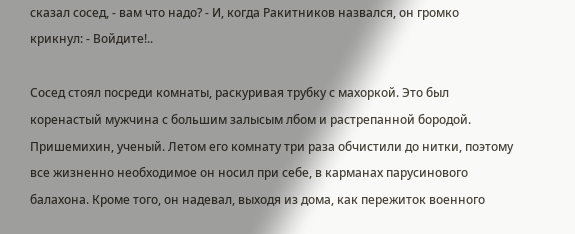сказал сосед, - вам что надо? - И, когда Ракитников назвался, он громко крикнул: - Войдите!..

Сосед стоял посреди комнаты, раскуривая трубку с махоркой. Это был коренастый мужчина с большим залысым лбом и растрепанной бородой. Пришемихин, ученый. Летом его комнату три раза обчистили до нитки, поэтому все жизненно необходимое он носил при себе, в карманах парусинового балахона. Кроме того, он надевал, выходя из дома, как пережиток военного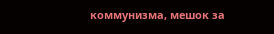коммунизма, мешок за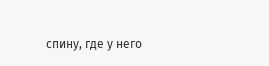спину, где у него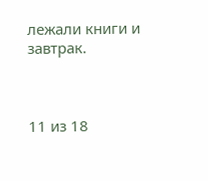лежали книги и завтрак.



11 из 18